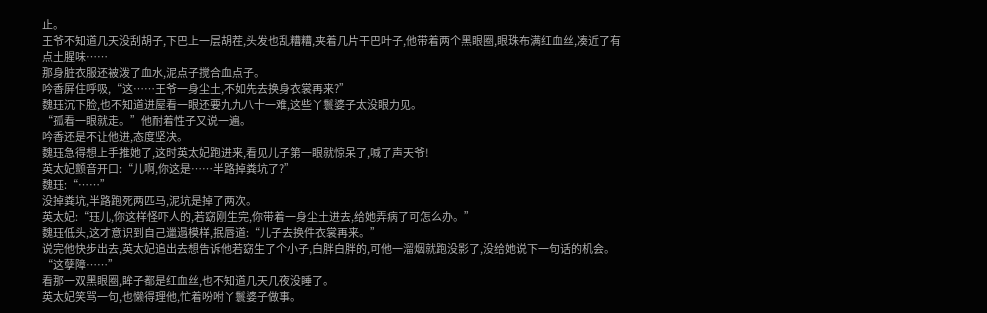止。
王爷不知道几天没刮胡子,下巴上一层胡茬,头发也乱糟糟,夹着几片干巴叶子,他带着两个黑眼圈,眼珠布满红血丝,凑近了有点土腥味……
那身脏衣服还被泼了血水,泥点子搅合血点子。
吟香屏住呼吸,“这……王爷一身尘土,不如先去换身衣裳再来?”
魏珏沉下脸,也不知道进屋看一眼还要九九八十一难,这些丫鬟婆子太没眼力见。
“孤看一眼就走。”他耐着性子又说一遍。
吟香还是不让他进,态度坚决。
魏珏急得想上手推她了,这时英太妃跑进来,看见儿子第一眼就惊呆了,喊了声天爷!
英太妃颤音开口:“儿啊,你这是……半路掉粪坑了?”
魏珏:“……”
没掉粪坑,半路跑死两匹马,泥坑是掉了两次。
英太妃:“珏儿,你这样怪吓人的,若窈刚生完,你带着一身尘土进去,给她弄病了可怎么办。”
魏珏低头,这才意识到自己邋遢模样,抿唇道:“儿子去换件衣裳再来。”
说完他快步出去,英太妃追出去想告诉他若窈生了个小子,白胖白胖的,可他一溜烟就跑没影了,没给她说下一句话的机会。
“这孽障……”
看那一双黑眼圈,眸子都是红血丝,也不知道几天几夜没睡了。
英太妃笑骂一句,也懒得理他,忙着吩咐丫鬟婆子做事。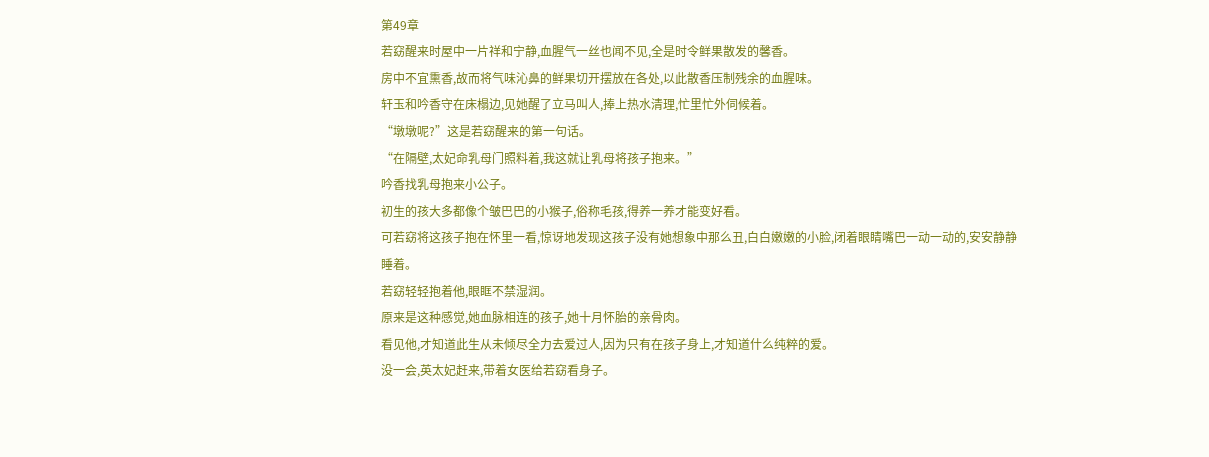第49章
若窈醒来时屋中一片祥和宁静,血腥气一丝也闻不见,全是时令鲜果散发的馨香。
房中不宜熏香,故而将气味沁鼻的鲜果切开摆放在各处,以此散香压制残余的血腥味。
轩玉和吟香守在床榻边,见她醒了立马叫人,捧上热水清理,忙里忙外伺候着。
“墩墩呢?”这是若窈醒来的第一句话。
“在隔壁,太妃命乳母门照料着,我这就让乳母将孩子抱来。”
吟香找乳母抱来小公子。
初生的孩大多都像个皱巴巴的小猴子,俗称毛孩,得养一养才能变好看。
可若窈将这孩子抱在怀里一看,惊讶地发现这孩子没有她想象中那么丑,白白嫩嫩的小脸,闭着眼睛嘴巴一动一动的,安安静静睡着。
若窈轻轻抱着他,眼眶不禁湿润。
原来是这种感觉,她血脉相连的孩子,她十月怀胎的亲骨肉。
看见他,才知道此生从未倾尽全力去爱过人,因为只有在孩子身上,才知道什么纯粹的爱。
没一会,英太妃赶来,带着女医给若窈看身子。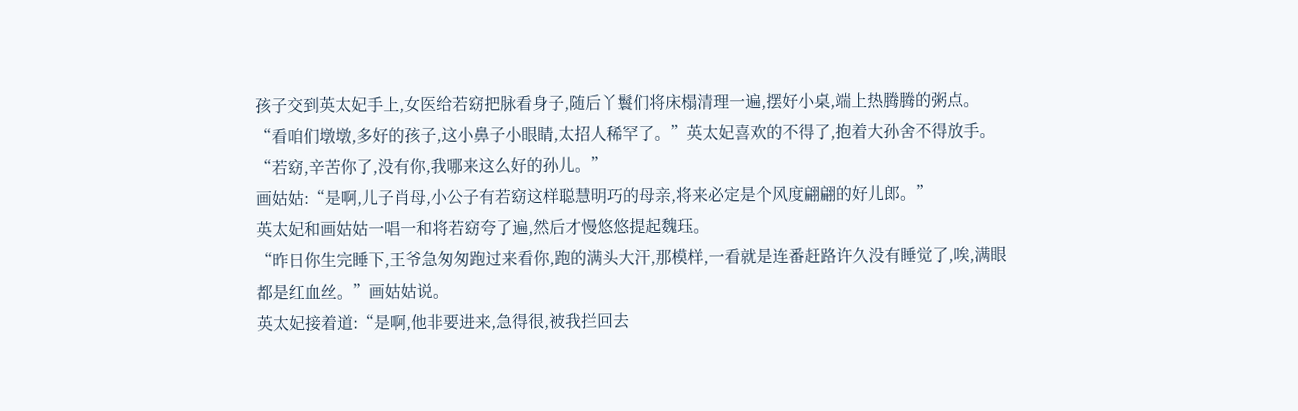孩子交到英太妃手上,女医给若窈把脉看身子,随后丫鬟们将床榻清理一遍,摆好小桌,端上热腾腾的粥点。
“看咱们墩墩,多好的孩子,这小鼻子小眼睛,太招人稀罕了。”英太妃喜欢的不得了,抱着大孙舍不得放手。
“若窈,辛苦你了,没有你,我哪来这么好的孙儿。”
画姑姑:“是啊,儿子肖母,小公子有若窈这样聪慧明巧的母亲,将来必定是个风度翩翩的好儿郎。”
英太妃和画姑姑一唱一和将若窈夸了遍,然后才慢悠悠提起魏珏。
“昨日你生完睡下,王爷急匆匆跑过来看你,跑的满头大汗,那模样,一看就是连番赶路许久没有睡觉了,唉,满眼都是红血丝。”画姑姑说。
英太妃接着道:“是啊,他非要进来,急得很,被我拦回去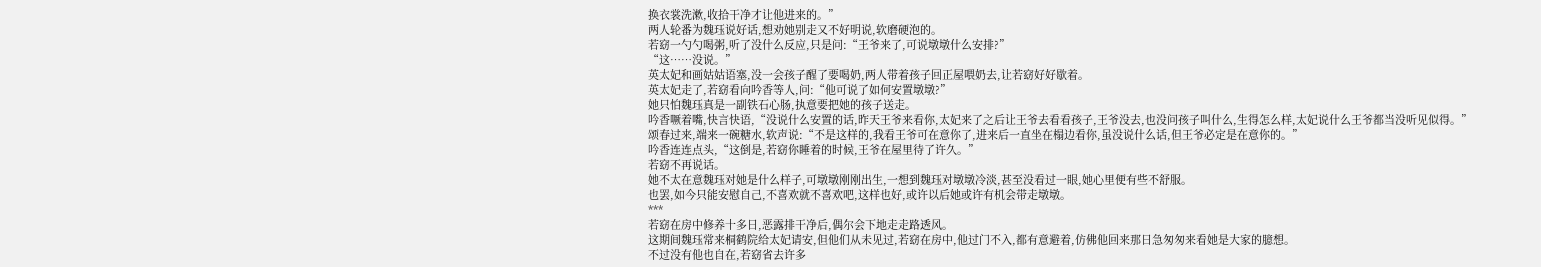换衣裳洗漱,收拾干净才让他进来的。”
两人轮番为魏珏说好话,想劝她别走又不好明说,软磨硬泡的。
若窈一勺勺喝粥,听了没什么反应,只是问:“王爷来了,可说墩墩什么安排?”
“这……没说。”
英太妃和画姑姑语塞,没一会孩子醒了要喝奶,两人带着孩子回正屋喂奶去,让若窈好好歇着。
英太妃走了,若窈看向吟香等人,问:“他可说了如何安置墩墩?”
她只怕魏珏真是一副铁石心肠,执意要把她的孩子送走。
吟香噘着嘴,快言快语,“没说什么安置的话,昨天王爷来看你,太妃来了之后让王爷去看看孩子,王爷没去,也没问孩子叫什么,生得怎么样,太妃说什么王爷都当没听见似得。”
颂春过来,端来一碗糖水,软声说:“不是这样的,我看王爷可在意你了,进来后一直坐在榻边看你,虽没说什么话,但王爷必定是在意你的。”
吟香连连点头,“这倒是,若窈你睡着的时候,王爷在屋里待了许久。”
若窈不再说话。
她不太在意魏珏对她是什么样子,可墩墩刚刚出生,一想到魏珏对墩墩冷淡,甚至没看过一眼,她心里便有些不舒服。
也罢,如今只能安慰自己,不喜欢就不喜欢吧,这样也好,或许以后她或许有机会带走墩墩。
***
若窈在房中修养十多日,恶露排干净后,偶尔会下地走走路透风。
这期间魏珏常来桐鹤院给太妃请安,但他们从未见过,若窈在房中,他过门不入,都有意避着,仿佛他回来那日急匆匆来看她是大家的臆想。
不过没有他也自在,若窈省去许多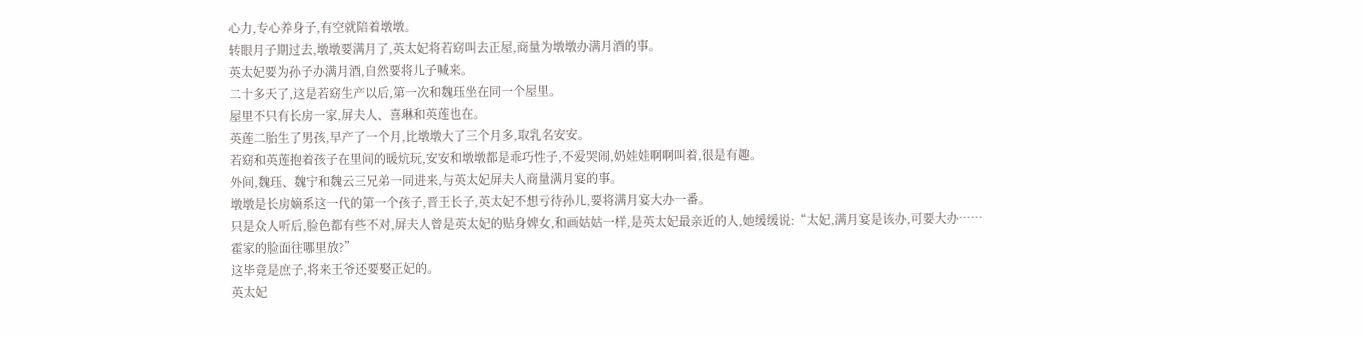心力,专心养身子,有空就陪着墩墩。
转眼月子期过去,墩墩要满月了,英太妃将若窈叫去正屋,商量为墩墩办满月酒的事。
英太妃要为孙子办满月酒,自然要将儿子喊来。
二十多天了,这是若窈生产以后,第一次和魏珏坐在同一个屋里。
屋里不只有长房一家,屏夫人、喜琳和英莲也在。
英莲二胎生了男孩,早产了一个月,比墩墩大了三个月多,取乳名安安。
若窈和英莲抱着孩子在里间的暖炕玩,安安和墩墩都是乖巧性子,不爱哭闹,奶娃娃啊啊叫着,很是有趣。
外间,魏珏、魏宁和魏云三兄弟一同进来,与英太妃屏夫人商量满月宴的事。
墩墩是长房嫡系这一代的第一个孩子,晋王长子,英太妃不想亏待孙儿,要将满月宴大办一番。
只是众人听后,脸色都有些不对,屏夫人曾是英太妃的贴身婢女,和画姑姑一样,是英太妃最亲近的人,她缓缓说:“太妃,满月宴是该办,可要大办……霍家的脸面往哪里放?”
这毕竟是庶子,将来王爷还要娶正妃的。
英太妃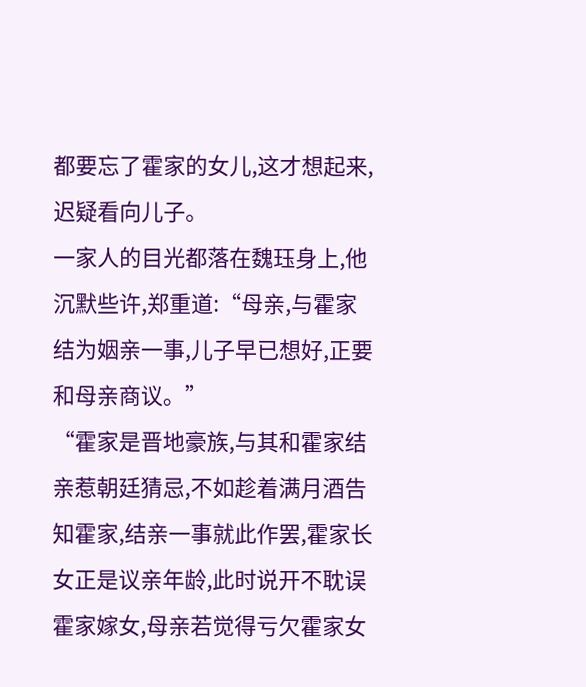都要忘了霍家的女儿,这才想起来,迟疑看向儿子。
一家人的目光都落在魏珏身上,他沉默些许,郑重道:“母亲,与霍家结为姻亲一事,儿子早已想好,正要和母亲商议。”
“霍家是晋地豪族,与其和霍家结亲惹朝廷猜忌,不如趁着满月酒告知霍家,结亲一事就此作罢,霍家长女正是议亲年龄,此时说开不耽误霍家嫁女,母亲若觉得亏欠霍家女